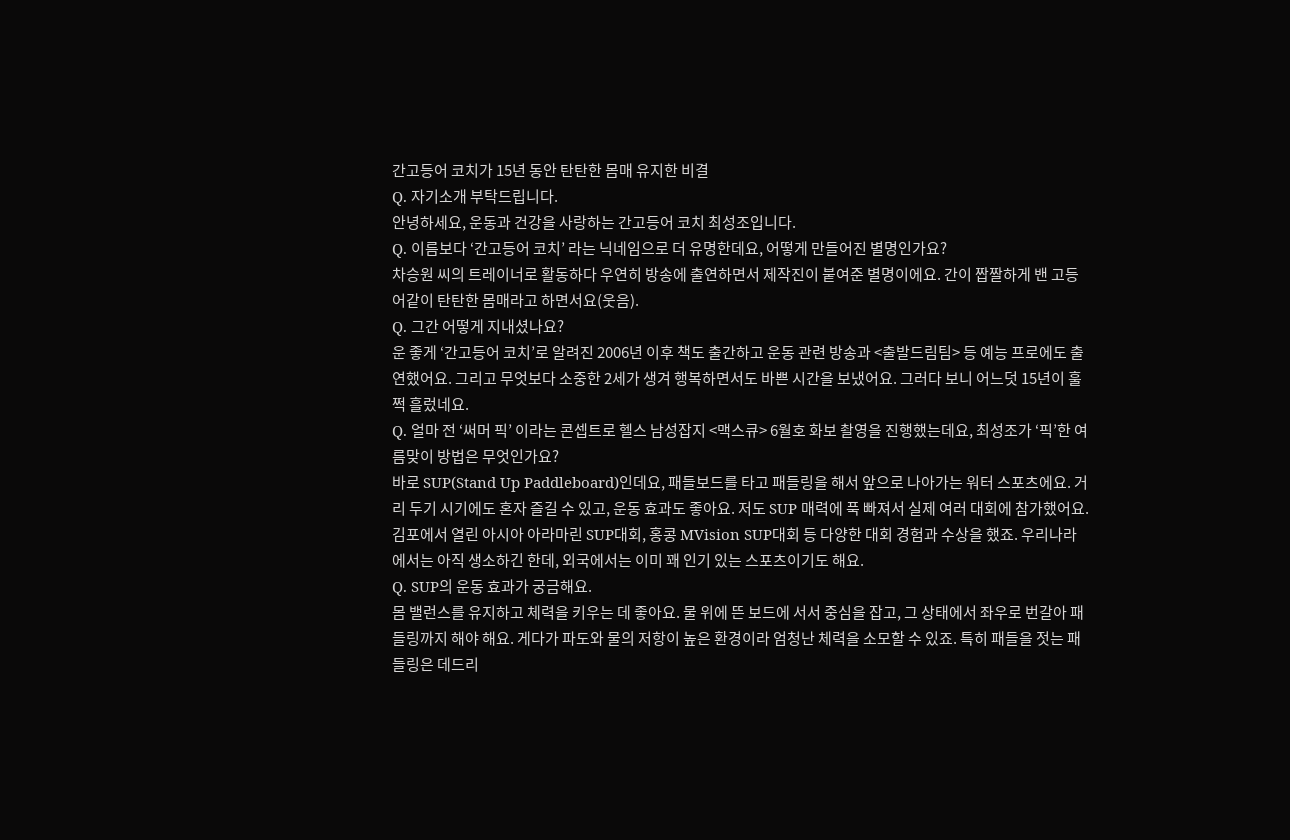간고등어 코치가 15년 동안 탄탄한 몸매 유지한 비결
Q. 자기소개 부탁드립니다.
안녕하세요, 운동과 건강을 사랑하는 간고등어 코치 최성조입니다.
Q. 이름보다 ‘간고등어 코치’ 라는 닉네임으로 더 유명한데요, 어떻게 만들어진 별명인가요?
차승원 씨의 트레이너로 활동하다 우연히 방송에 출연하면서 제작진이 붙여준 별명이에요. 간이 짭짤하게 밴 고등어같이 탄탄한 몸매라고 하면서요(웃음).
Q. 그간 어떻게 지내셨나요?
운 좋게 ‘간고등어 코치’로 알려진 2006년 이후 책도 출간하고 운동 관련 방송과 <출발드림팀> 등 예능 프로에도 출연했어요. 그리고 무엇보다 소중한 2세가 생겨 행복하면서도 바쁜 시간을 보냈어요. 그러다 보니 어느덧 15년이 훌쩍 흘렀네요.
Q. 얼마 전 ‘써머 픽’ 이라는 콘셉트로 헬스 남성잡지 <맥스큐> 6월호 화보 촬영을 진행했는데요, 최성조가 ‘픽’한 여름맞이 방법은 무엇인가요?
바로 SUP(Stand Up Paddleboard)인데요, 패들보드를 타고 패들링을 해서 앞으로 나아가는 워터 스포츠에요. 거리 두기 시기에도 혼자 즐길 수 있고, 운동 효과도 좋아요. 저도 SUP 매력에 푹 빠져서 실제 여러 대회에 참가했어요. 김포에서 열린 아시아 아라마린 SUP대회, 홍콩 MVision SUP대회 등 다양한 대회 경험과 수상을 했죠. 우리나라에서는 아직 생소하긴 한데, 외국에서는 이미 꽤 인기 있는 스포츠이기도 해요.
Q. SUP의 운동 효과가 궁금해요.
몸 밸런스를 유지하고 체력을 키우는 데 좋아요. 물 위에 뜬 보드에 서서 중심을 잡고, 그 상태에서 좌우로 번갈아 패들링까지 해야 해요. 게다가 파도와 물의 저항이 높은 환경이라 엄청난 체력을 소모할 수 있죠. 특히 패들을 젓는 패들링은 데드리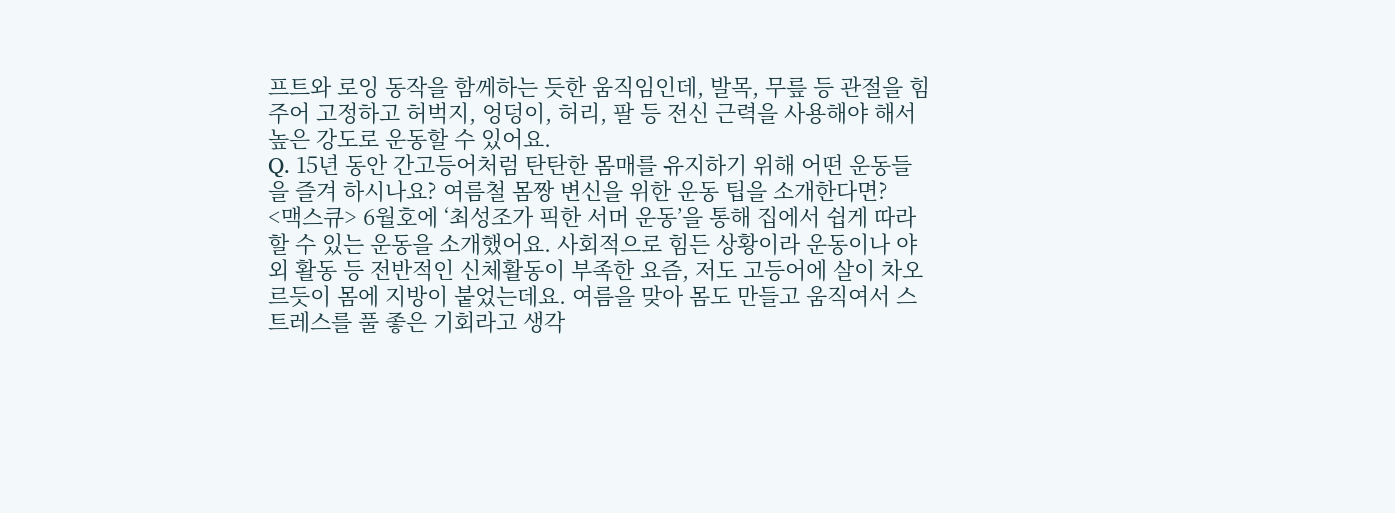프트와 로잉 동작을 함께하는 듯한 움직임인데, 발목, 무릎 등 관절을 힘주어 고정하고 허벅지, 엉덩이, 허리, 팔 등 전신 근력을 사용해야 해서 높은 강도로 운동할 수 있어요.
Q. 15년 동안 간고등어처럼 탄탄한 몸매를 유지하기 위해 어떤 운동들을 즐겨 하시나요? 여름철 몸짱 변신을 위한 운동 팁을 소개한다면?
<맥스큐> 6월호에 ‘최성조가 픽한 서머 운동’을 통해 집에서 쉽게 따라 할 수 있는 운동을 소개했어요. 사회적으로 힘든 상황이라 운동이나 야외 활동 등 전반적인 신체활동이 부족한 요즘, 저도 고등어에 살이 차오르듯이 몸에 지방이 붙었는데요. 여름을 맞아 몸도 만들고 움직여서 스트레스를 풀 좋은 기회라고 생각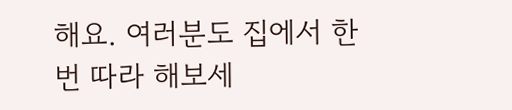해요. 여러분도 집에서 한번 따라 해보세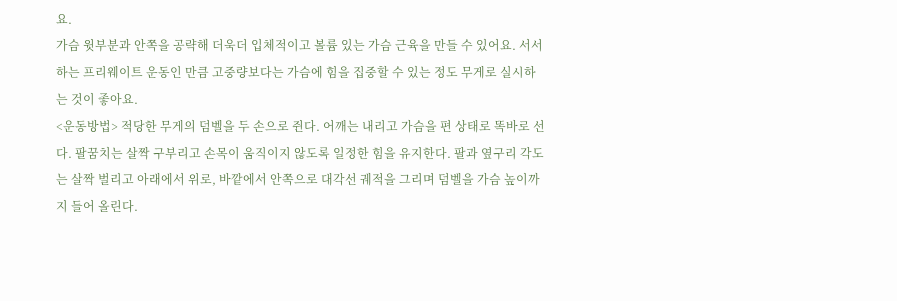요.
가슴 윗부분과 안쪽을 공략해 더욱더 입체적이고 볼륨 있는 가슴 근육을 만들 수 있어요. 서서 하는 프리웨이트 운동인 만큼 고중량보다는 가슴에 힘을 집중할 수 있는 정도 무게로 실시하는 것이 좋아요.
<운동방법> 적당한 무게의 덤벨을 두 손으로 쥔다. 어깨는 내리고 가슴을 편 상태로 똑바로 선다. 팔꿈치는 살짝 구부리고 손목이 움직이지 않도록 일정한 힘을 유지한다. 팔과 옆구리 각도는 살짝 벌리고 아래에서 위로, 바깥에서 안쪽으로 대각선 궤적을 그리며 덤벨을 가슴 높이까지 들어 올린다.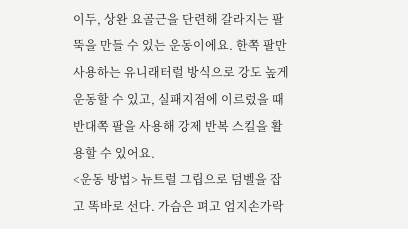이두, 상완 요골근을 단련해 갈라지는 팔뚝을 만들 수 있는 운동이에요. 한쪽 팔만 사용하는 유니래터럴 방식으로 강도 높게 운동할 수 있고, 실패지점에 이르렀을 때 반대쪽 팔을 사용해 강제 반복 스킬을 활용할 수 있어요.
<운동 방법> 뉴트럴 그립으로 덤벨을 잡고 똑바로 선다. 가슴은 펴고 엄지손가락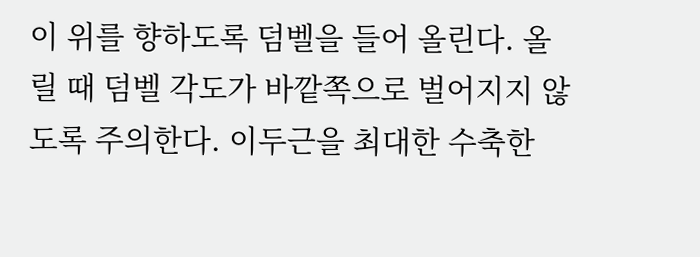이 위를 향하도록 덤벨을 들어 올린다. 올릴 때 덤벨 각도가 바깥쪽으로 벌어지지 않도록 주의한다. 이두근을 최대한 수축한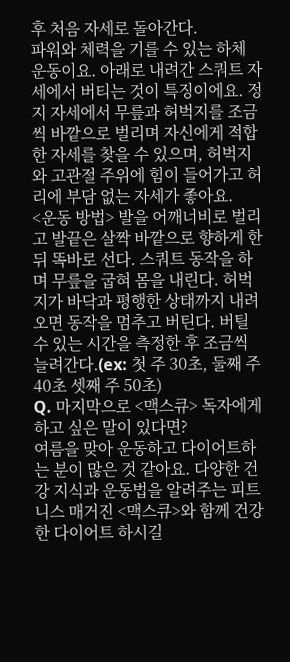후 처음 자세로 돌아간다.
파워와 체력을 기를 수 있는 하체 운동이요. 아래로 내려간 스쿼트 자세에서 버티는 것이 특징이에요. 정지 자세에서 무릎과 허벅지를 조금씩 바깥으로 벌리며 자신에게 적합한 자세를 찾을 수 있으며, 허벅지와 고관절 주위에 힘이 들어가고 허리에 부담 없는 자세가 좋아요.
<운동 방법> 발을 어깨너비로 벌리고 발끝은 살짝 바깥으로 향하게 한 뒤 똑바로 선다. 스쿼트 동작을 하며 무릎을 굽혀 몸을 내린다. 허벅지가 바닥과 평행한 상태까지 내려오면 동작을 멈추고 버틴다. 버틸 수 있는 시간을 측정한 후 조금씩 늘려간다.(ex: 첫 주 30초, 둘째 주 40초 셋째 주 50초)
Q. 마지막으로 <맥스큐> 독자에게 하고 싶은 말이 있다면?
여름을 맞아 운동하고 다이어트하는 분이 많은 것 같아요. 다양한 건강 지식과 운동법을 알려주는 피트니스 매거진 <맥스큐>와 함께 건강한 다이어트 하시길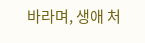바라며, 생애 처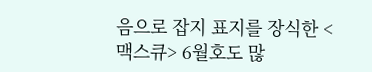음으로 잡지 표지를 장식한 <맥스큐> 6월호도 많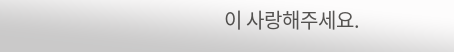이 사랑해주세요.